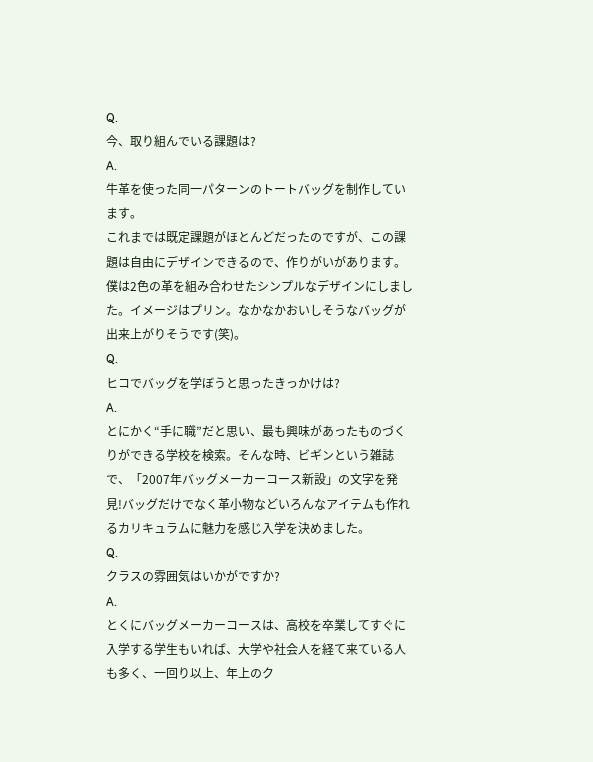Q.
今、取り組んでいる課題は?
A.
牛革を使った同一パターンのトートバッグを制作しています。
これまでは既定課題がほとんどだったのですが、この課題は自由にデザインできるので、作りがいがあります。僕は2色の革を組み合わせたシンプルなデザインにしました。イメージはプリン。なかなかおいしそうなバッグが出来上がりそうです(笑)。
Q.
ヒコでバッグを学ぼうと思ったきっかけは?
A.
とにかく“手に職”だと思い、最も興味があったものづくりができる学校を検索。そんな時、ビギンという雑誌で、「2007年バッグメーカーコース新設」の文字を発見!バッグだけでなく革小物などいろんなアイテムも作れるカリキュラムに魅力を感じ入学を決めました。
Q.
クラスの雰囲気はいかがですか?
A.
とくにバッグメーカーコースは、高校を卒業してすぐに入学する学生もいれば、大学や社会人を経て来ている人も多く、一回り以上、年上のク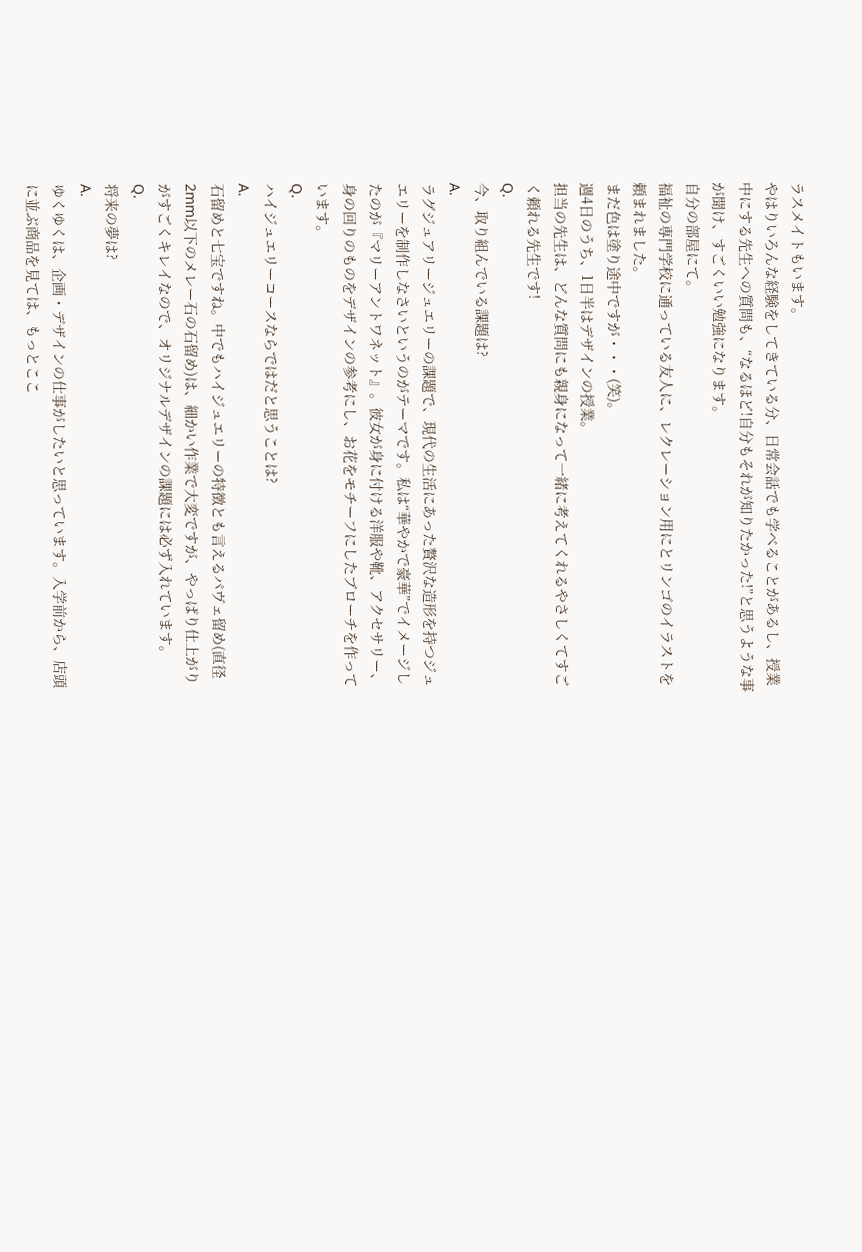ラスメイトもいます。
やはりいろんな経験をしてきている分、日常会話でも学べることがあるし、授業中にする先生への質問も、“なるほど!自分もそれが知りたかった!”と思うような事が聞け、すごくいい勉強になります。
自分の部屋にて。
福祉の専門学校に通っている友人に、レクレーション用にとリンゴのイラストを頼まれました。
まだ色は塗り途中ですが・・・(笑)。
週4日のうち、1日半はデザインの授業。
担当の先生は、どんな質問にも親身になって一緒に考えてくれるやさしくてすごく頼れる先生です!
Q.
今、取り組んでいる課題は?
A.
ラグジュアリージュエリーの課題で、現代の生活にあった贅沢な造形を持つジュエリーを制作しなさいというのがテーマです。私は“華やかで豪華”でイメージしたのが『マリーアントワネット』。彼女が身に付ける洋服や靴、アクセサリー、身の回りのものをデザインの参考にし、お花をモチーフにしたブローチを作っています。
Q.
ハイジュエリーコースならではだと思うことは?
A.
石留めと七宝ですね。中でもハイジュエリーの特徴とも言えるパヴェ留め(直径2mm以下のメレー石の石留め)は、細かい作業で大変ですが、やっぱり仕上がりがすごくキレイなので、オリジナルデザインの課題には必ず入れています。
Q.
将来の夢は?
A.
ゆくゆくは、企画・デザインの仕事がしたいと思っています。入学前から、店頭に並ぶ商品を見ては、もっとここ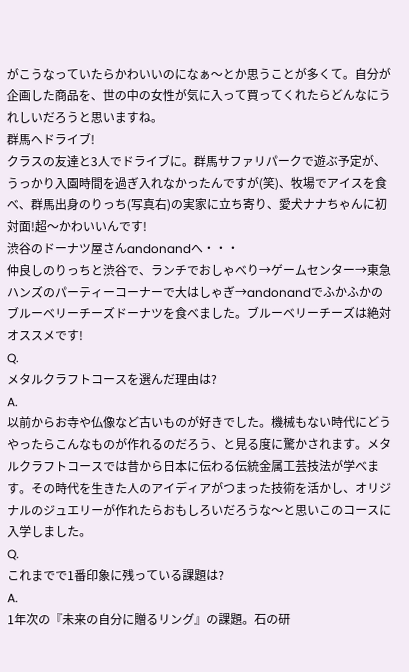がこうなっていたらかわいいのになぁ〜とか思うことが多くて。自分が企画した商品を、世の中の女性が気に入って買ってくれたらどんなにうれしいだろうと思いますね。
群馬へドライブ!
クラスの友達と3人でドライブに。群馬サファリパークで遊ぶ予定が、うっかり入園時間を過ぎ入れなかったんですが(笑)、牧場でアイスを食べ、群馬出身のりっち(写真右)の実家に立ち寄り、愛犬ナナちゃんに初対面!超〜かわいいんです!
渋谷のドーナツ屋さんandonandへ・・・
仲良しのりっちと渋谷で、ランチでおしゃべり→ゲームセンター→東急ハンズのパーティーコーナーで大はしゃぎ→andonandでふかふかのブルーベリーチーズドーナツを食べました。ブルーベリーチーズは絶対オススメです!
Q.
メタルクラフトコースを選んだ理由は?
A.
以前からお寺や仏像など古いものが好きでした。機械もない時代にどうやったらこんなものが作れるのだろう、と見る度に驚かされます。メタルクラフトコースでは昔から日本に伝わる伝統金属工芸技法が学べます。その時代を生きた人のアイディアがつまった技術を活かし、オリジナルのジュエリーが作れたらおもしろいだろうな〜と思いこのコースに入学しました。
Q.
これまでで1番印象に残っている課題は?
A.
1年次の『未来の自分に贈るリング』の課題。石の研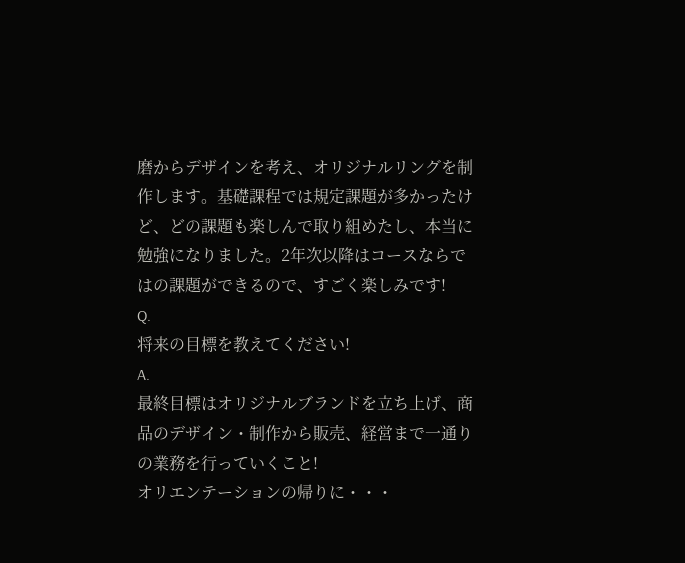磨からデザインを考え、オリジナルリングを制作します。基礎課程では規定課題が多かったけど、どの課題も楽しんで取り組めたし、本当に勉強になりました。2年次以降はコースならではの課題ができるので、すごく楽しみです!
Q.
将来の目標を教えてください!
A.
最終目標はオリジナルブランドを立ち上げ、商品のデザイン・制作から販売、経営まで一通りの業務を行っていくこと!
オリエンテーションの帰りに・・・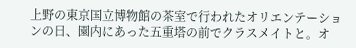上野の東京国立博物館の茶室で行われたオリエンテーションの日、園内にあった五重塔の前でクラスメイトと。オ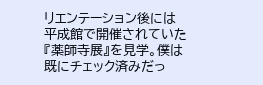リエンテーション後には平成館で開催されていた『薬師寺展』を見学。僕は既にチェック済みだっ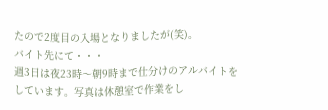たので2度目の入場となりましたが(笑)。
バイト先にて・・・
週3日は夜23時〜朝9時まで仕分けのアルバイトをしています。写真は休憩室で作業をし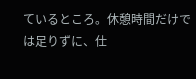ているところ。休憩時間だけでは足りずに、仕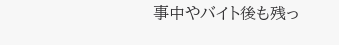事中やバイト後も残っ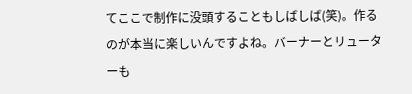てここで制作に没頭することもしばしば(笑)。作るのが本当に楽しいんですよね。バーナーとリューターも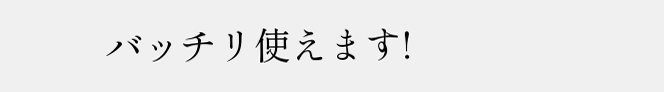バッチリ使えます!